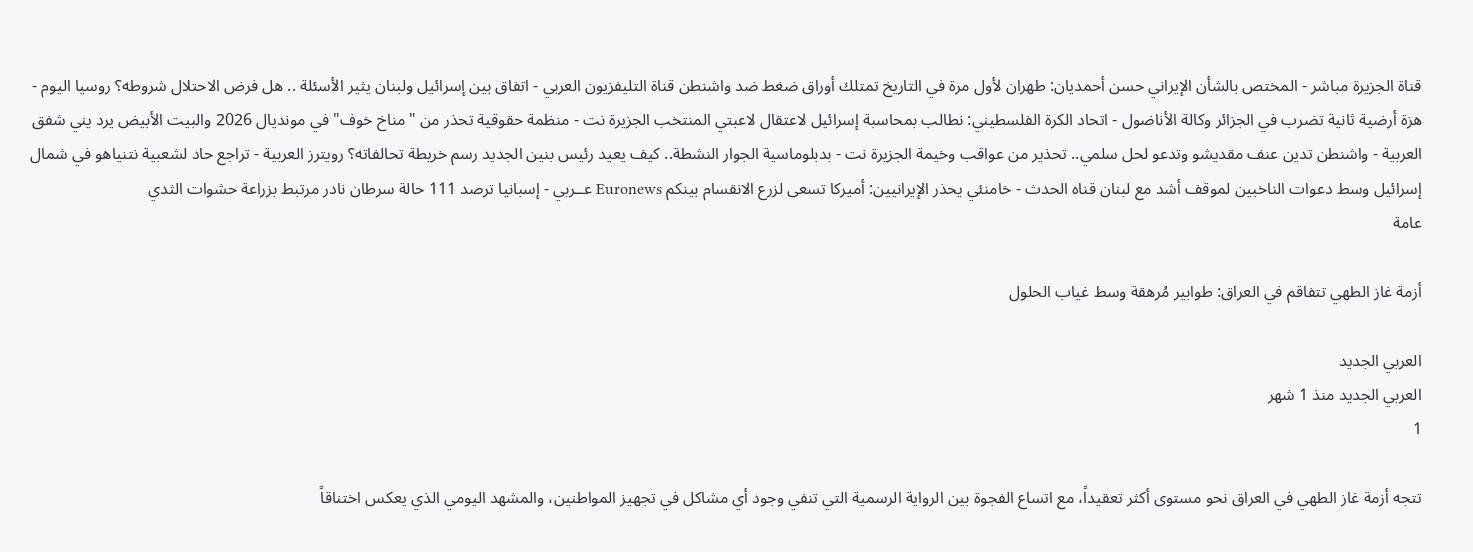قناة الجزيرة مباشر - المختص بالشأن الإيراني حسن أحمديان: طهران لأول مرة في التاريخ تمتلك أوراق ضغط ضد واشنطن قناة التليفزيون العربي - اتفاق بين إسرائيل ولبنان يثير الأسئلة .. هل فرض الاحتلال شروطه؟ روسيا اليوم - هزة أرضية ثانية تضرب في الجزائر وكالة الأناضول - اتحاد الكرة الفلسطيني: نطالب بمحاسبة إسرائيل لاعتقال لاعبتي المنتخب الجزيرة نت - منظمة حقوقية تحذر من "مناخ خوف" في مونديال 2026 والبيت الأبيض يرد يني شفق العربية - واشنطن تدين عنف مقديشو وتدعو لحل سلمي.. تحذير من عواقب وخيمة الجزيرة نت - بدبلوماسية الجوار النشطة.. كيف يعيد رئيس بنين الجديد رسم خريطة تحالفاته؟ رويترز العربية - تراجع حاد لشعبية نتنياهو في شمال إسرائيل وسط دعوات الناخبين لموقف أشد مع لبنان قناه الحدث - خامنئي يحذر الإيرانيين: أميركا تسعى لزرع الانقسام بينكم Euronews عــربي - إسبانيا ترصد 111 حالة سرطان نادر مرتبط بزراعة حشوات الثدي
عامة

أزمة غاز الطهي تتفاقم في العراق: طوابير مُرهقة وسط غياب الحلول

العربي الجديد
العربي الجديد منذ 1 شهر
1

تتجه أزمة غاز الطهي في العراق نحو مستوى أكثر تعقيداً، مع اتساع الفجوة بين الرواية الرسمية التي تنفي وجود أي مشاكل في تجهيز المواطنين، والمشهد اليومي الذي يعكس اختناقاً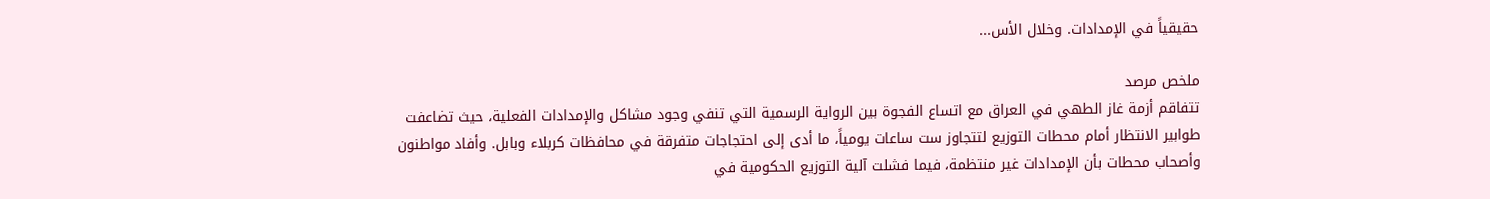حقيقياً في الإمدادات. وخلال الأس...

ملخص مرصد
تتفاقم أزمة غاز الطهي في العراق مع اتساع الفجوة بين الرواية الرسمية التي تنفي وجود مشاكل والإمدادات الفعلية، حيث تضاعفت طوابير الانتظار أمام محطات التوزيع لتتجاوز ست ساعات يومياً، ما أدى إلى احتجاجات متفرقة في محافظات كربلاء وبابل. وأفاد مواطنون وأصحاب محطات بأن الإمدادات غير منتظمة، فيما فشلت آلية التوزيع الحكومية في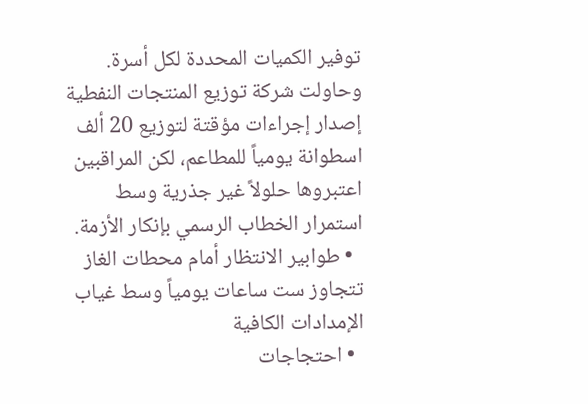توفير الكميات المحددة لكل أسرة. وحاولت شركة توزيع المنتجات النفطية إصدار إجراءات مؤقتة لتوزيع 20 ألف اسطوانة يومياً للمطاعم، لكن المراقبين اعتبروها حلولاً غير جذرية وسط استمرار الخطاب الرسمي بإنكار الأزمة.
  • طوابير الانتظار أمام محطات الغاز تتجاوز ست ساعات يومياً وسط غياب الإمدادات الكافية
  • احتجاجات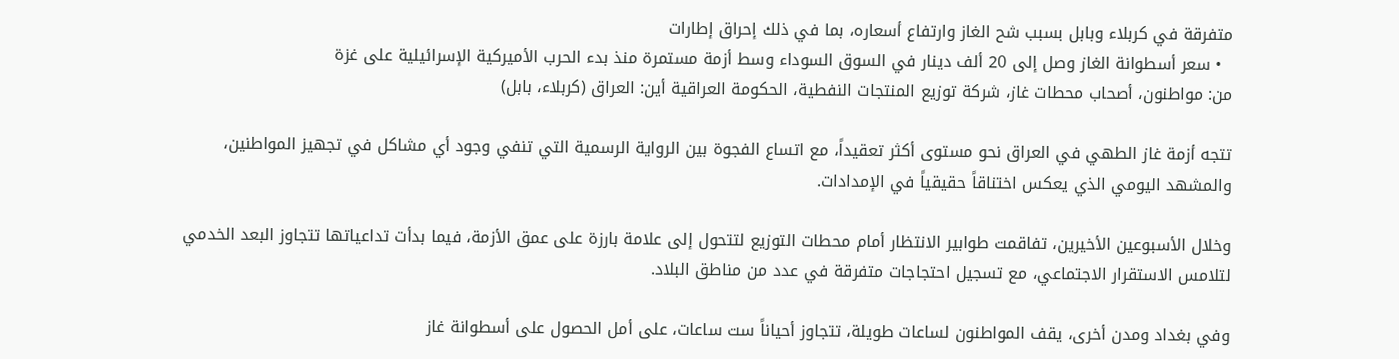متفرقة في كربلاء وبابل بسبب شح الغاز وارتفاع أسعاره، بما في ذلك إحراق إطارات
  • سعر أسطوانة الغاز وصل إلى 20 ألف دينار في السوق السوداء وسط أزمة مستمرة منذ بدء الحرب الأميركية الإسرائيلية على غزة
من: مواطنون، أصحاب محطات غاز، شركة توزيع المنتجات النفطية، الحكومة العراقية أين: العراق (كربلاء، بابل)

تتجه أزمة غاز الطهي في العراق نحو مستوى أكثر تعقيداً، مع اتساع الفجوة بين الرواية الرسمية التي تنفي وجود أي مشاكل في تجهيز المواطنين، والمشهد اليومي الذي يعكس اختناقاً حقيقياً في الإمدادات.

وخلال الأسبوعين الأخيرين، تفاقمت طوابير الانتظار أمام محطات التوزيع لتتحول إلى علامة بارزة على عمق الأزمة، فيما بدأت تداعياتها تتجاوز البعد الخدمي لتلامس الاستقرار الاجتماعي، مع تسجيل احتجاجات متفرقة في عدد من مناطق البلاد.

وفي بغداد ومدن أخرى، يقف المواطنون لساعات طويلة، تتجاوز أحياناً ست ساعات، على أمل الحصول على أسطوانة غاز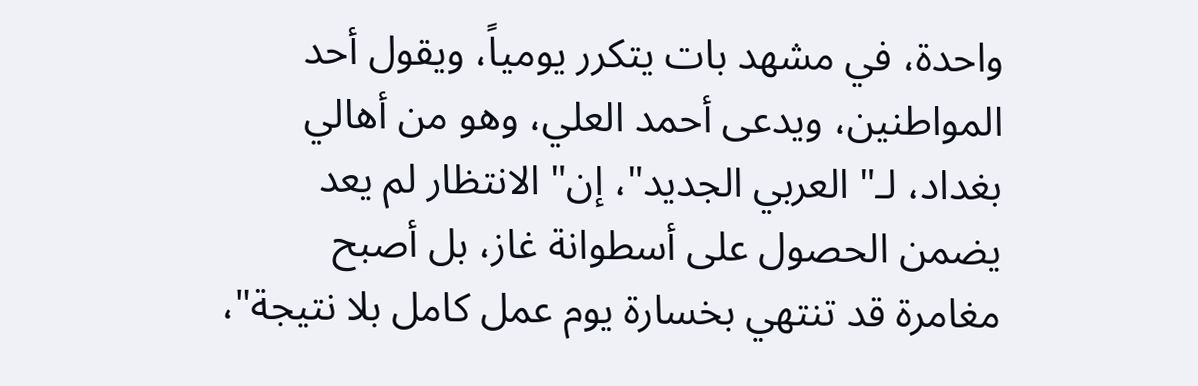واحدة، في مشهد بات يتكرر يومياً، ويقول أحد المواطنين، ويدعى أحمد العلي، وهو من أهالي بغداد، لـ" العربي الجديد"، إن" الانتظار لم يعد يضمن الحصول على أسطوانة غاز، بل أصبح مغامرة قد تنتهي بخسارة يوم عمل كامل بلا نتيجة"،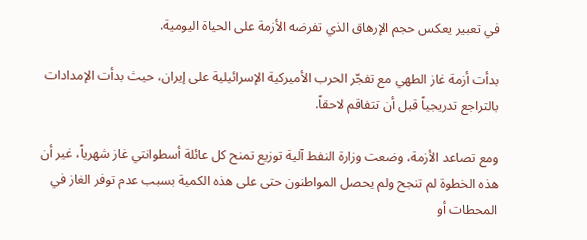في تعبير يعكس حجم الإرهاق الذي تفرضه الأزمة على الحياة اليومية.

بدأت أزمة غاز الطهي مع تفجّر الحرب الأميركية الإسرائيلية على إيران، حيث بدأت الإمدادات بالتراجع تدريجياً قبل أن تتفاقم لاحقاً.

ومع تصاعد الأزمة، وضعت وزارة النفط آلية توزيع تمنح كل عائلة أسطوانتي غاز شهرياً، غير أن هذه الخطوة لم تنجح ولم يحصل المواطنون حتى على هذه الكمية بسبب عدم توفر الغاز في المحطات أو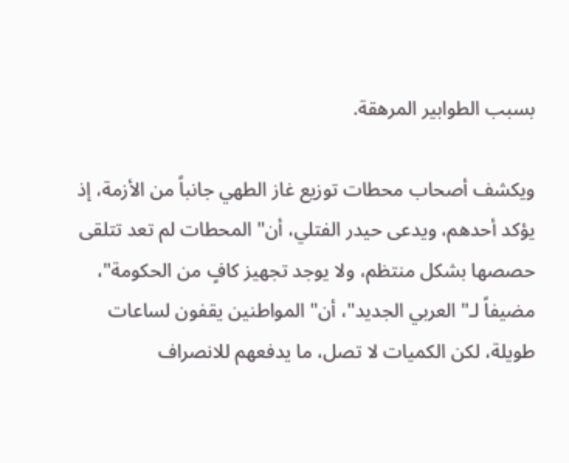بسبب الطوابير المرهقة.

ويكشف أصحاب محطات توزيع غاز الطهي جانباً من الأزمة، إذ يؤكد أحدهم، ويدعى حيدر الفتلي، أن" المحطات لم تعد تتلقى حصصها بشكل منتظم، ولا يوجد تجهيز كافٍ من الحكومة"، مضيفاً لـ" العربي الجديد"، أن" المواطنين يقفون لساعات طويلة، لكن الكميات لا تصل، ما يدفعهم للانصراف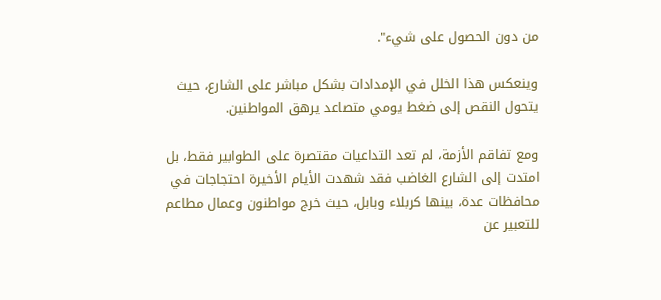من دون الحصول على شيء".

وينعكس هذا الخلل في الإمدادات بشكل مباشر على الشارع، حيث يتحول النقص إلى ضغط يومي متصاعد يرهق المواطنين.

ومع تفاقم الأزمة، لم تعد التداعيات مقتصرة على الطوابير فقط، بل امتدت إلى الشارع الغاضب فقد شهدت الأيام الأخيرة احتجاجات في محافظات عدة، بينها كربلاء وبابل، حيث خرج مواطنون وعمال مطاعم للتعبير عن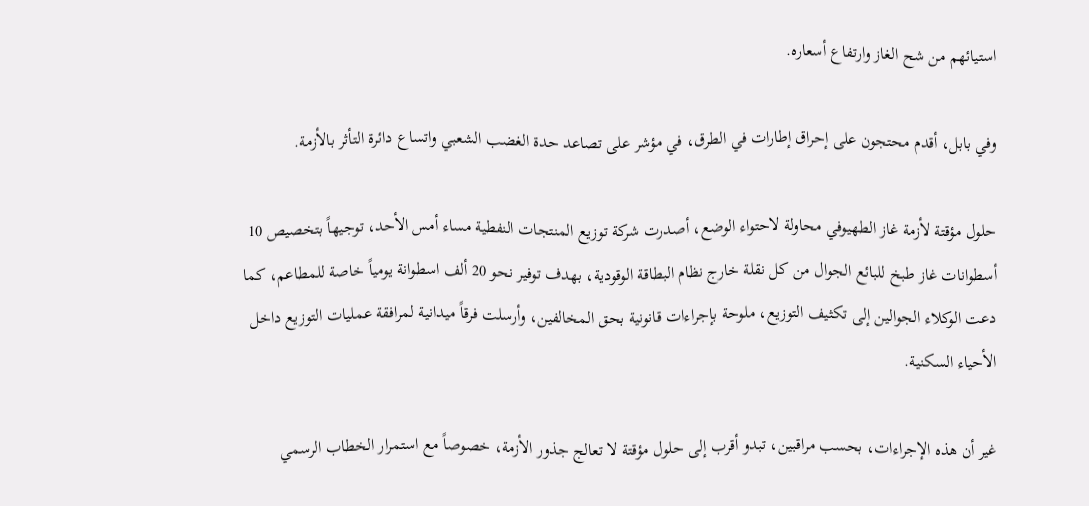استيائهم من شح الغاز وارتفاع أسعاره.

وفي بابل، أقدم محتجون على إحراق إطارات في الطرق، في مؤشر على تصاعد حدة الغضب الشعبي واتساع دائرة التأثر بالأزمة.

حلول مؤقتة لأزمة غاز الطهيوفي محاولة لاحتواء الوضع، أصدرت شركة توزيع المنتجات النفطية مساء أمس الأحد، توجيهاً بتخصيص 10 أسطوانات غاز طبخ للبائع الجوال من كل نقلة خارج نظام البطاقة الوقودية، بهدف توفير نحو 20 ألف اسطوانة يومياً خاصة للمطاعم، كما دعت الوكلاء الجوالين إلى تكثيف التوزيع، ملوحة بإجراءات قانونية بحق المخالفين، وأرسلت فرقاً ميدانية لمرافقة عمليات التوزيع داخل الأحياء السكنية.

غير أن هذه الإجراءات، بحسب مراقبين، تبدو أقرب إلى حلول مؤقتة لا تعالج جذور الأزمة، خصوصاً مع استمرار الخطاب الرسمي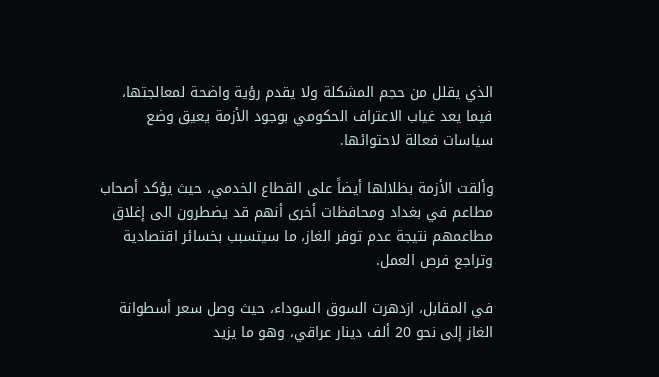الذي يقلل من حجم المشكلة ولا يقدم رؤية واضحة لمعالجتها، فيما يعد غياب الاعتراف الحكومي بوجود الأزمة يعيق وضع سياسات فعالة لاحتوائها.

وألقت الأزمة بظلالها أيضاً على القطاع الخدمي، حيث يؤكد أصحاب مطاعم في بغداد ومحافظات أخرى أنهم قد يضطرون الى إغلاق مطاعمهم نتيجة عدم توفر الغاز، ما سيتسبب بخسائر اقتصادية وتراجع فرص العمل.

في المقابل، ازدهرت السوق السوداء، حيث وصل سعر أسطوانة الغاز إلى نحو 20 ألف دينار عراقي، وهو ما يزيد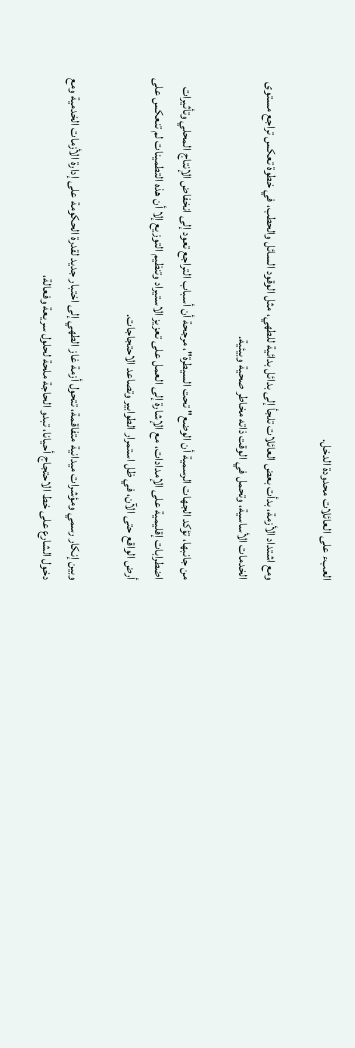العبء على العائلات محدودة الدخل.

ومع اشتداد الأزمة، بدأت بعض العائلات تلجأ إلى بدائل بدائية للطهي، مثل الوقود السائل والحطب، في خطوة تعكس تراجع مستوى الخدمات الأساسية، وتحمل في الوقت ذاته مخاطر صحية وبيئية.

من جانبها، تؤكد الجهات الرسمية أن الوضع" تحت السيطرة"، مرجحة أن أسباب التراجع تعود إلى انخفاض الإنتاج المحلي وتأثيرات اضطرابات إقليمية على الإمدادات، مع الإشارة إلى العمل على تعزيز الاستيراد وتنظيم التوزيع إلا أن هذه التطمينات لم تنعكس على أرض الواقع حتى الآن، في ظل استمرار الطوابير وتصاعد الاحتجاجات.

وبين إنكار رسمي ومؤشرات ميدانية متفاقمة، تتحول أزمة غاز الطهي إلى اختبار جديد لقدرة الحكومة على إدارة الأزمات الخدمية ومع دخول الشارع على خط الاحتجاج أحيانا، تبدو الحاجة ملحة لحلول سريعة وفعالة،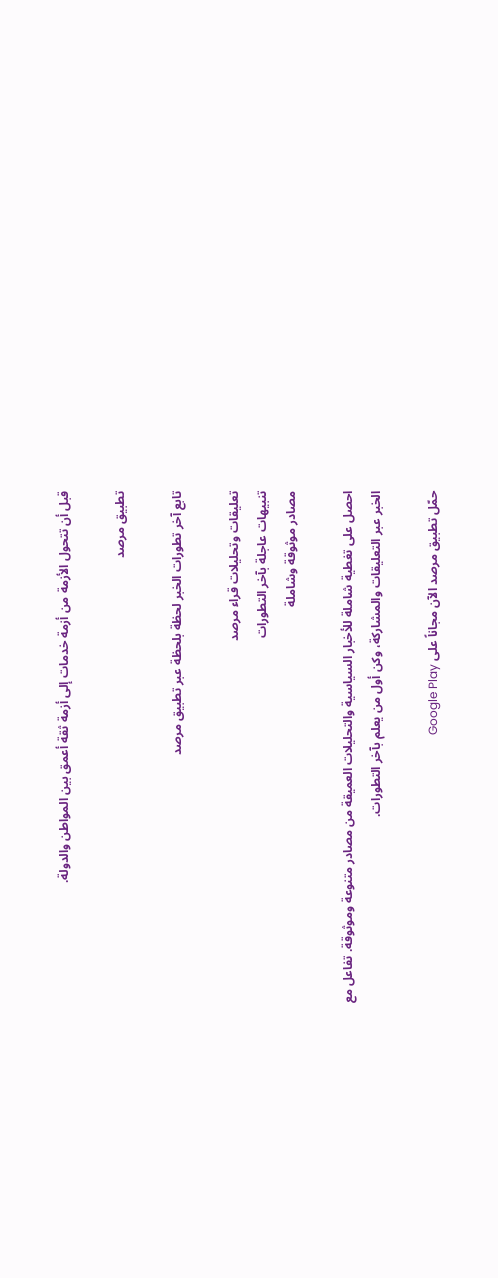قبل أن تتحول الأزمة من أزمة خدمات إلى أزمة ثقة أعمق بين المواطن والدولة.

تطبيق مرصد

تابع آخر تطورات الخبر لحظة بلحظة عبر تطبيق مرصد

تعليقات وتحليلات قراء مرصد
تنبيهات عاجلة بآخر التطورات
مصادر موثوقة وشاملة

احصل على تغطية شاملة للأخبار السياسية والتحليلات العميقة من مصادر متنوعة وموثوقة. تفاعل مع الخبر عبر التعليقات والمشاركة، وكن أول من يعلم بآخر التطورات.

حمّل تطبيق مرصد الآن مجاناً على Google Play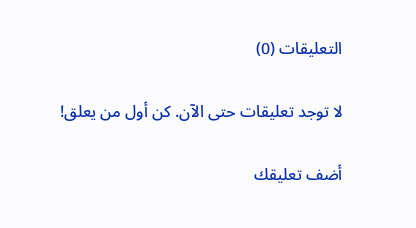التعليقات (0)

لا توجد تعليقات حتى الآن. كن أول من يعلق!

أضف تعليقك